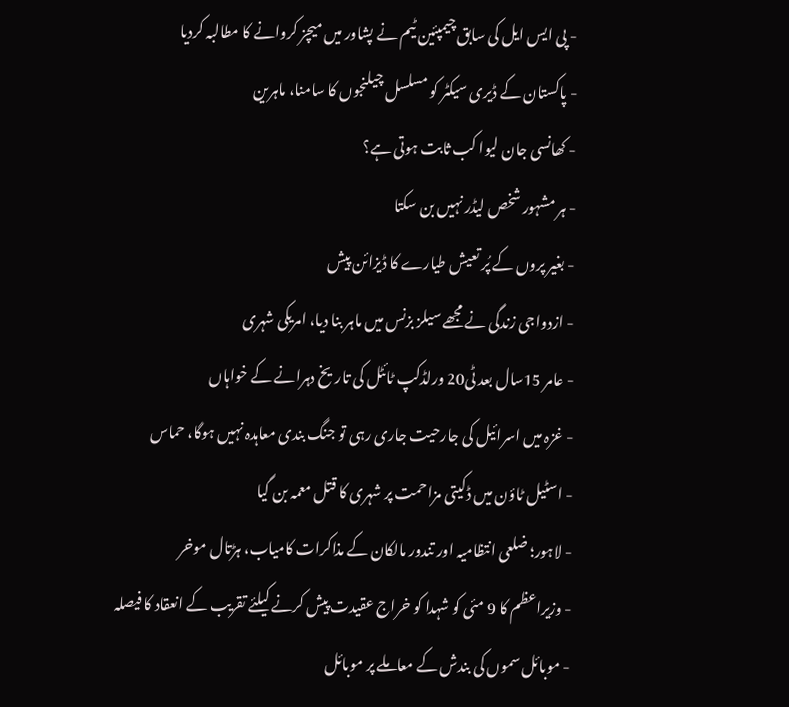- پی ایس ایل کی سابق چیمپئین ٹیم نے پشاور میں میچز کروانے کا مطالبہ کردیا
- پاکستان کے ڈیری سیکٹر کو مسلسل چیلنجوں کا سامنا، ماہرین
- کھانسی جان لیوا کب ثابت ہوتی ہے؟
- ہر مشہور شخص لیڈر نہیں بن سکتا
- بغیر پروں کے پُر تعیش طیارے کا ڈیزائن پیش
- ازدواجی زندگی نے مجھے سیلز بزنس میں ماہر بنا دیا، امریکی شہری
- عامر 15سال بعد ٹی20 ورلڈکپ ٹائٹل کی تاریخ دہرانے کے خواہاں
- غزہ میں اسرائیل کی جارحیت جاری رہی تو جنگ بندی معاہدہ نہیں ہوگا، حماس
- اسٹیل ٹاؤن میں ڈکیتی مزاحمت پر شہری کا قتل معمہ بن گیا
- لاہور؛ ضلعی انتظامیہ اور تندور مالکان کے مذاکرات کامیاب، ہڑتال موخر
- وزیراعظم کا 9 مئی کو شہدا کو خراج عقیدت پیش کرنے کیلئے تقریب کے انعقاد کا فیصلہ
- موبائل سموں کی بندش کے معاملے پر موبائل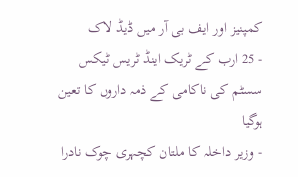کمپنیز اور ایف بی آر میں ڈیڈ لاک
- 25 ارب کے ٹریک اینڈ ٹریس ٹیکس سسٹم کی ناکامی کے ذمہ داروں کا تعین ہوگیا
- وزیر داخلہ کا ملتان کچہری چوک نادرا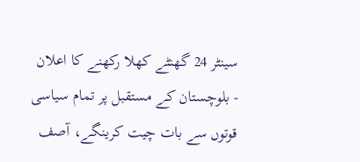سینٹر 24 گھنٹے کھلا رکھنے کا اعلان
- بلوچستان کے مستقبل پر تمام سیاسی قوتوں سے بات چیت کرینگے، آصف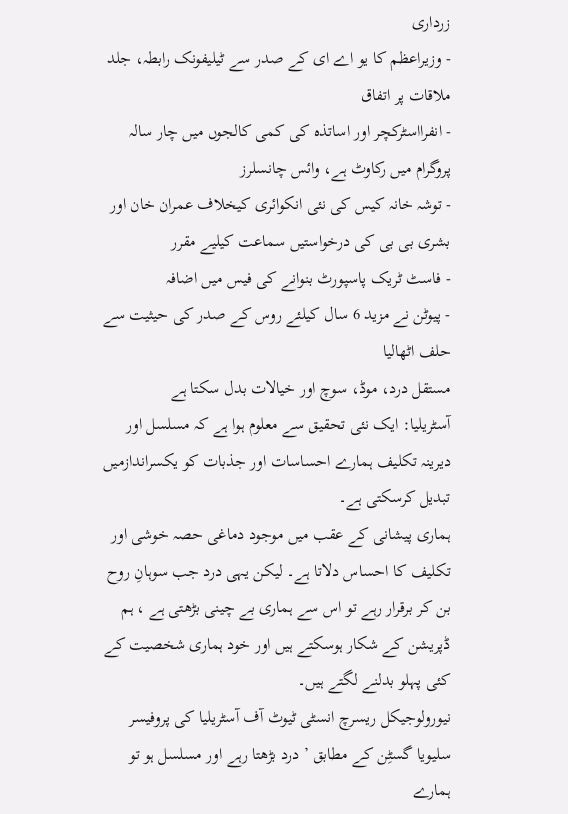زرداری
- وزیراعظم کا یو اے ای کے صدر سے ٹیلیفونک رابطہ، جلد ملاقات پر اتفاق
- انفرااسٹرکچر اور اساتذہ کی کمی کالجوں میں چار سالہ پروگرام میں رکاوٹ ہے، وائس چانسلرز
- توشہ خانہ کیس کی نئی انکوائری کیخلاف عمران خان اور بشری بی بی کی درخواستیں سماعت کیلیے مقرر
- فاسٹ ٹریک پاسپورٹ بنوانے کی فیس میں اضافہ
- پیوٹن نے مزید 6 سال کیلئے روس کے صدر کی حیثیت سے حلف اٹھالیا
مستقل درد، موڈ، سوچ اور خیالات بدل سکتا ہے
آسٹریلیا: ایک نئی تحقیق سے معلوم ہوا ہے کہ مسلسل اور دیرینہ تکلیف ہمارے احساسات اور جذبات کو یکسراندازمیں تبدیل کرسکتی ہے۔
ہماری پیشانی کے عقب میں موجود دماغی حصہ خوشی اور تکلیف کا احساس دلاتا ہے۔ لیکن یہی درد جب سوہانِ روح بن کر برقرار رہے تو اس سے ہماری بے چینی بڑھتی ہے ، ہم ڈپریشن کے شکار ہوسکتے ہیں اور خود ہماری شخصیت کے کئی پہلو بدلنے لگتے ہیں۔
نیورولوجیکل ریسرچ انسٹی ٹیوٹ آف آسٹریلیا کی پروفیسر سلیویا گسٹِن کے مطابق ’ درد بڑھتا رہے اور مسلسل ہو تو ہمارے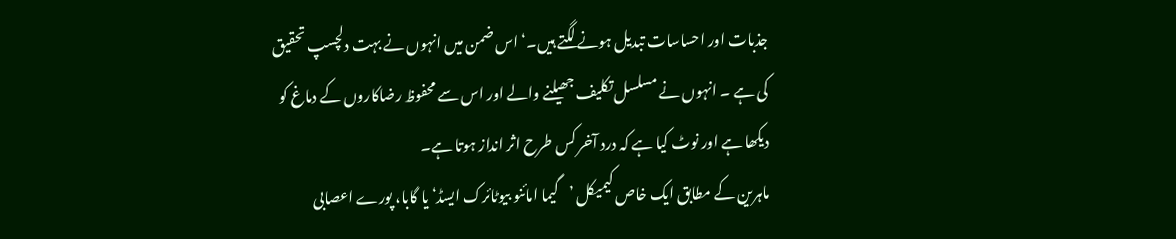جذبات اور احساسات تبدیل ہونے لگتے ہیں۔‘ اس ضمن میں انہوں نے بہت دلچسپ تحقیق کی ہے ۔ انہوں نے مسلسل تکلیف جھیلنے والے اور اس سے محفوظ رضاکاروں کے دماغ کو دیکھا ہے اور نوٹ کیا ہے کہ درد آخر کس طرح اثر انداز ہوتا ہے۔
ماہرین کے مطابق ایک خاص کیمیکل ’گیما امائنو بیوٹائرک ایسڈ‘ یا گابا، پورے اعصابی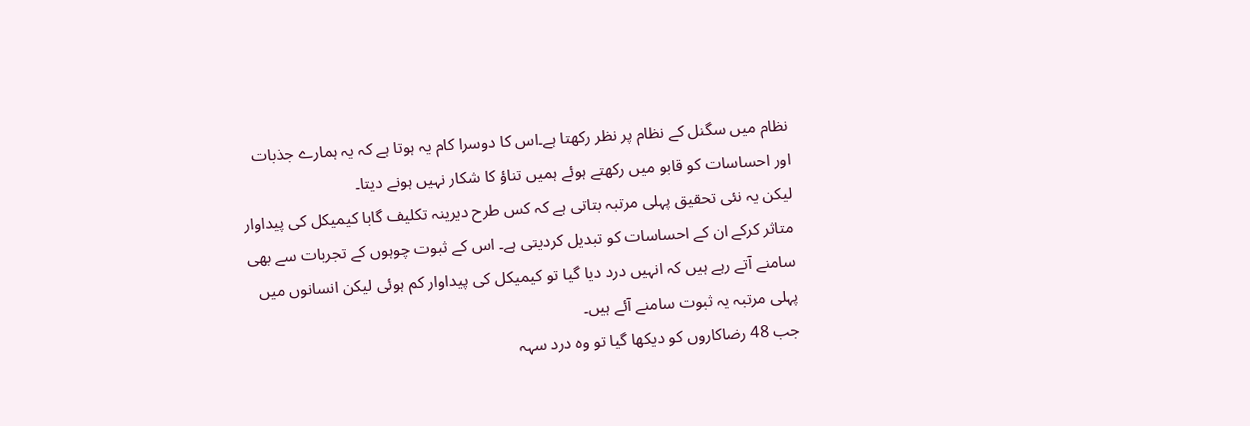نظام میں سگنل کے نظام پر نظر رکھتا ہے۔اس کا دوسرا کام یہ ہوتا ہے کہ یہ ہمارے جذبات اور احساسات کو قابو میں رکھتے ہوئے ہمیں تناؤ کا شکار نہیں ہونے دیتا۔
لیکن یہ نئی تحقیق پہلی مرتبہ بتاتی ہے کہ کس طرح دیرینہ تکلیف گابا کیمیکل کی پیداوار متاثر کرکے ان کے احساسات کو تبدیل کردیتی ہے۔ اس کے ثبوت چوہوں کے تجربات سے بھی سامنے آتے رہے ہیں کہ انہیں درد دیا گیا تو کیمیکل کی پیداوار کم ہوئی لیکن انسانوں میں پہلی مرتبہ یہ ثبوت سامنے آئے ہیں۔
جب 48 رضاکاروں کو دیکھا گیا تو وہ درد سہہ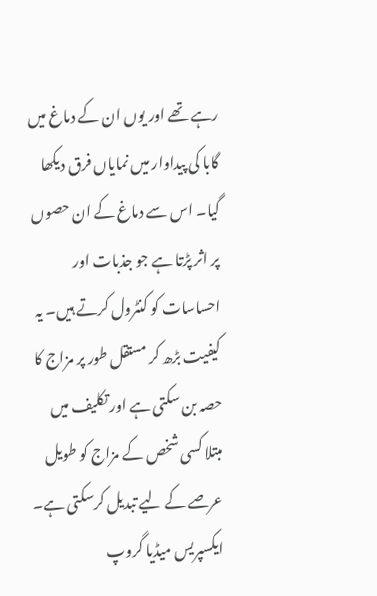رہے تھے اور یوں ان کے دماغ میں گابا کی پیداوار میں نمایاں فرق دیکھا گیا۔ اس سے دماغ کے ان حصوں پر اثر پڑتا ہے جو جذبات اور احساسات کو کنٹرول کرتے ہیں۔ یہ کیفیت بڑھ کر مستقل طور پر مزاج کا حصہ بن سکتی ہے اور تکلیف میں مبتلا کسی شخص کے مزاج کو طویل عرصے کے لیے تبدیل کرسکتی ہے۔
ایکسپریس میڈیا گروپ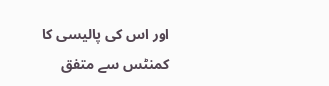اور اس کی پالیسی کا کمنٹس سے متفق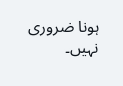ہونا ضروری نہیں۔